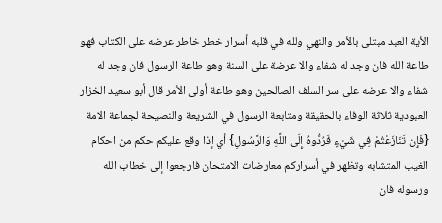الأية العبد مبتلى بالأمر والنهي ولله في قلبه أسرار خطر خاطر عرضه على الكتاب فهو طاعة الله فان وجد له شفاء والا عرضة على السنة وهو طاعة الرسول فان وجد له شفاء والا عرضه على سر السلف الصالحين وهو طاعة أولى الأمر قال أبو سعيد الخزار العبودية ثلاثة الوفاء بالحقيقة ومتابعة الرسول في الشريعة والنصيحة لجماعة الامة {فَإِن تَنَازَعْتُمْ فِي شَيْءٍ فَرُدُّوهُ إِلَى اللَّهِ وَالرَّسُولِ} أي إذا وقع عليكم حكم من احكام الغيب المتشابه وتظهر في أسراركم معارضات الامتحان فارجعوا إلى خطاب الله ورسوله فان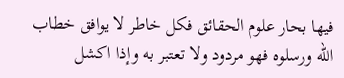فيها بحار علوم الحقائق فكل خاطر لا يوافق خطاب الله ورسلوه فهو مردود ولا تعتبر به وإذا اكشل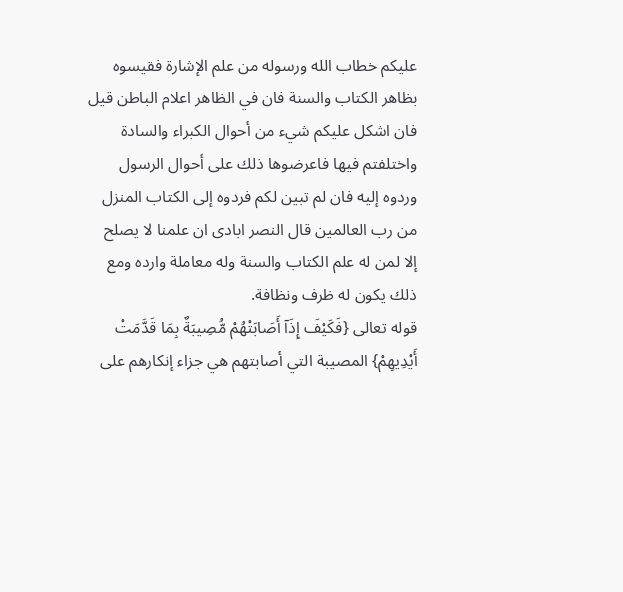عليكم خطاب الله ورسوله من علم الإشارة فقيسوه بظاهر الكتاب والسنة فان في الظاهر اعلام الباطن قيل فان اشكل عليكم شيء من أحوال الكبراء والسادة واختلفتم فيها فاعرضوها ذلك على أحوال الرسول وردوه إليه فان لم تبين لكم فردوه إلى الكتاب المنزل من رب العالمين قال النصر ابادى ان علمنا لا يصلح إلا لمن له علم الكتاب والسنة وله معاملة وارده ومع ذلك يكون له ظرف ونظافة.
قوله تعالى {فَكَيْفَ إِذَآ أَصَابَتْهُمْ مُّصِيبَةٌ بِمَا قَدَّمَتْ أَيْدِيهِمْ} المصيبة التي أصابتهم هي جزاء إنكارهم على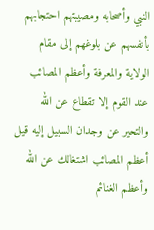النبي وأصحابه ومصيبتهم احتجابهم بأنفسهم عن بلوغهم إلى مقام الولاية والمعرفة وأعظم المصائب عند القوم إلا تقطاع عن الله والتحير عن وجدان السبيل إليه قيل أعظم المصائب اشتغالك عن الله وأعظم الغنائم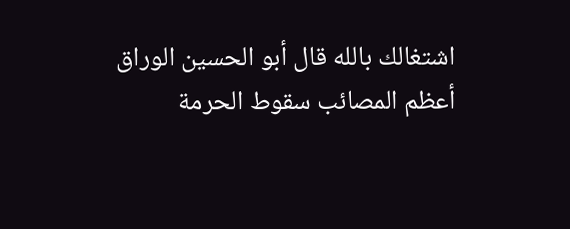اشتغالك بالله قال أبو الحسين الوراق أعظم المصائب سقوط الحرمة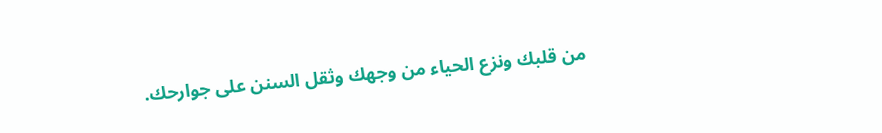من قلبك ونزع الحياء من وجهك وثقل السنن على جوارحك.